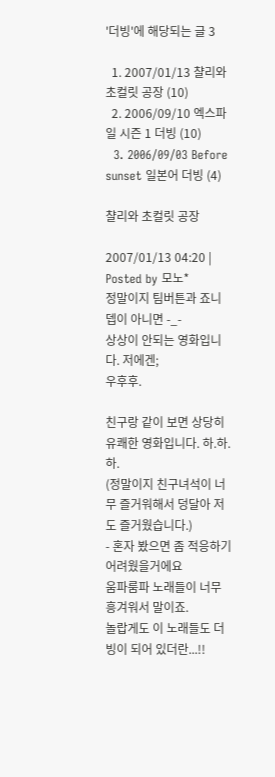'더빙'에 해당되는 글 3

  1. 2007/01/13 챨리와 초컬릿 공장 (10)
  2. 2006/09/10 엑스파일 시즌 1 더빙 (10)
  3. 2006/09/03 Before sunset 일본어 더빙 (4)

챨리와 초컬릿 공장

2007/01/13 04:20 | Posted by 모노*
정말이지 팀버튼과 죠니 뎁이 아니면 -_-
상상이 안되는 영화입니다. 저에겐;
우후후.

친구랑 같이 보면 상당히 유쾌한 영화입니다. 하.하.하.
(정말이지 친구녀석이 너무 즐거워해서 덩달아 저도 즐거웠습니다.)
- 혼자 봤으면 좀 적응하기 어려웠을거에요
움파룸파 노래들이 너무 흥겨워서 말이죠.
놀랍게도 이 노래들도 더빙이 되어 있더란...!!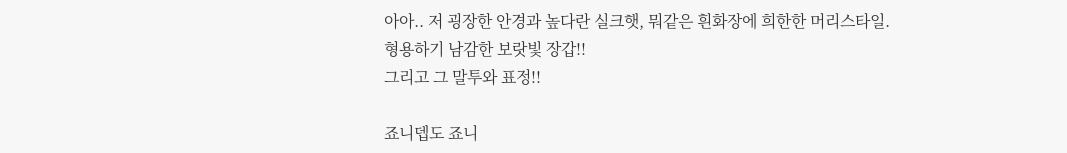아아.. 저 굉장한 안경과 높다란 실크햇, 뭐같은 흰화장에 희한한 머리스타일.
형용하기 남감한 보랏빛 장갑!!
그리고 그 말투와 표정!!

죠니뎁도 죠니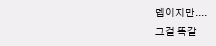뎁이지만....
그걸 똑같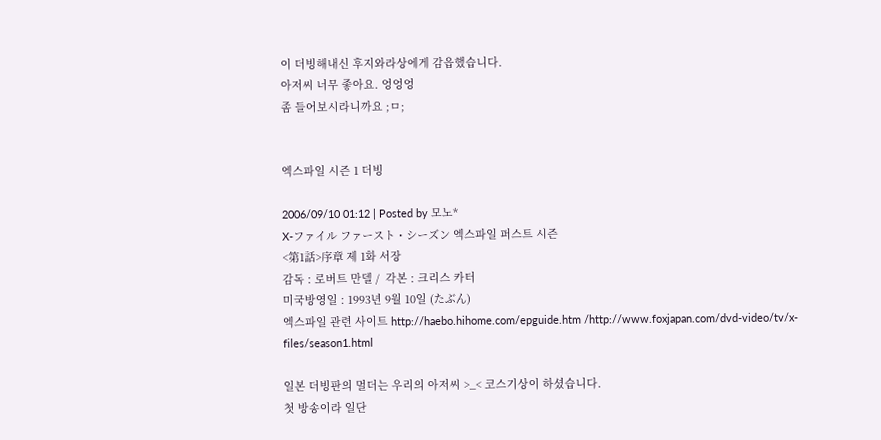이 더빙해내신 후지와라상에게 감읍했습니다.
아저씨 너무 좋아요. 엉엉엉
좀 들어보시라니까요 ;ㅁ;


엑스파일 시즌 1 더빙

2006/09/10 01:12 | Posted by 모노*
X-ファイル ファースト・シーズン 엑스파일 퍼스트 시즌
<第1話>序章 제 1화 서장
감독 : 로버트 만델 /  각본 : 크리스 카터
미국방영일 : 1993년 9월 10일 (たぶん)
엑스파일 관련 사이트 http://haebo.hihome.com/epguide.htm /http://www.foxjapan.com/dvd-video/tv/x-files/season1.html

일본 더빙판의 멀더는 우리의 아저씨 >_< 코스기상이 하셨습니다.
첫 방송이라 일단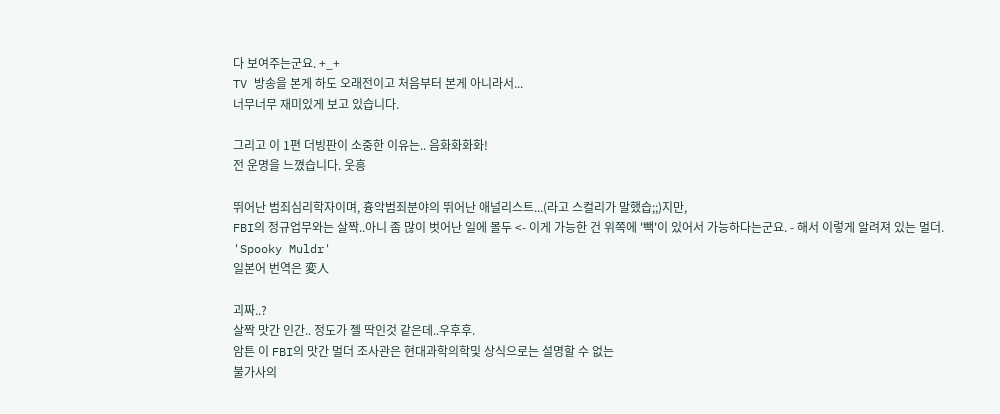다 보여주는군요. +_+
TV 방송을 본게 하도 오래전이고 처음부터 본게 아니라서...
너무너무 재미있게 보고 있습니다.

그리고 이 1편 더빙판이 소중한 이유는.. 음화화화화!
전 운명을 느꼈습니다. 웃흥

뛰어난 범죄심리학자이며, 흉악범죄분야의 뛰어난 애널리스트...(라고 스컬리가 말했습;;)지만,
FBI의 정규업무와는 살짝..아니 좀 많이 벗어난 일에 몰두 <- 이게 가능한 건 위쪽에 '빽'이 있어서 가능하다는군요. - 해서 이렇게 알려져 있는 멀더.
'Spooky Muldr'
일본어 번역은 変人

괴짜..?
살짝 맛간 인간.. 정도가 젤 딱인것 같은데..우후후.
암튼 이 FBI의 맛간 멀더 조사관은 현대과학의학및 상식으로는 설명할 수 없는
불가사의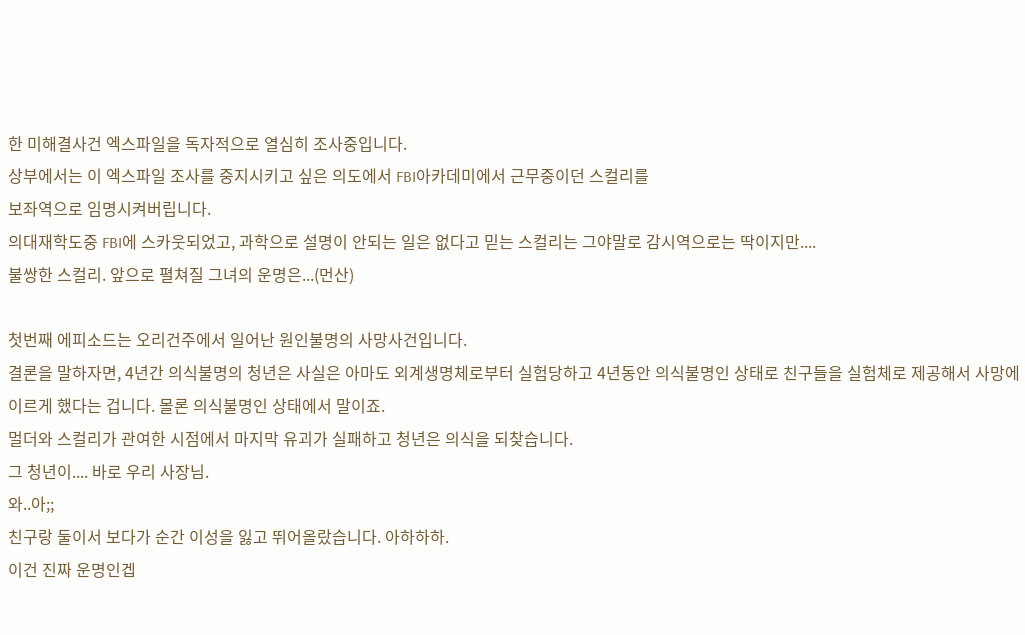한 미해결사건 엑스파일을 독자적으로 열심히 조사중입니다.
상부에서는 이 엑스파일 조사를 중지시키고 싶은 의도에서 FBI아카데미에서 근무중이던 스컬리를
보좌역으로 임명시켜버립니다.
의대재학도중 FBI에 스카웃되었고, 과학으로 설명이 안되는 일은 없다고 믿는 스컬리는 그야말로 감시역으로는 딱이지만....
불쌍한 스컬리. 앞으로 펼쳐질 그녀의 운명은...(먼산)

첫번째 에피소드는 오리건주에서 일어난 원인불명의 사망사건입니다.
결론을 말하자면, 4년간 의식불명의 청년은 사실은 아마도 외계생명체로부터 실험당하고 4년동안 의식불명인 상태로 친구들을 실험체로 제공해서 사망에 이르게 했다는 겁니다. 몰론 의식불명인 상태에서 말이죠.
멀더와 스컬리가 관여한 시점에서 마지막 유괴가 실패하고 청년은 의식을 되찾습니다.
그 청년이.... 바로 우리 사장님.
와..아;;
친구랑 둘이서 보다가 순간 이성을 잃고 뛰어올랐습니다. 아하하하.
이건 진짜 운명인겝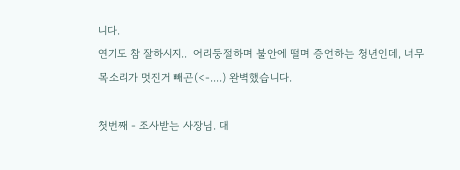니다.
연기도 참 잘하시지..  어리둥절하며 불안에 떨며 증언하는 청년인데, 너무 목소리가 멋진거 빼곤(<-....) 완벽했습니다.

첫번째 - 조사받는 사장님. 대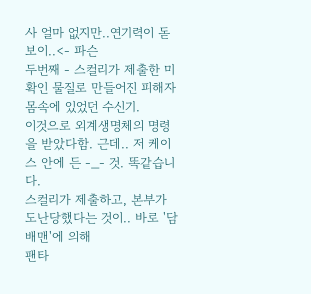사 얼마 없지만..연기력이 돋보이..<- 파슨
두번째 - 스컬리가 제출한 미확인 물질로 만들어진 피해자 몸속에 있었던 수신기.
이것으로 외계생명체의 명령을 받았다함. 근데.. 저 케이스 안에 든 -_- 것. 똑같습니다.
스컬리가 제출하고, 본부가 도난당했다는 것이.. 바로 '담배맨'에 의해
팬타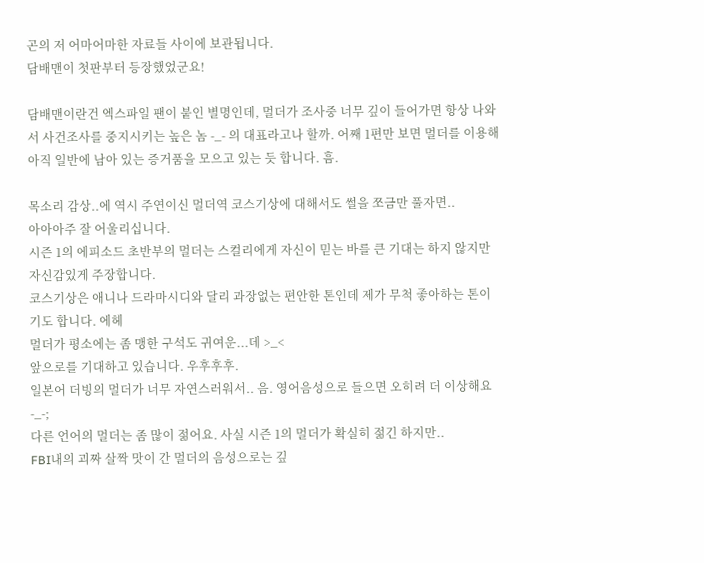곤의 저 어마어마한 자료들 사이에 보관됩니다.
담배맨이 첫판부터 등장했었군요!

담배맨이란건 엑스파일 팬이 붙인 별명인데, 멀더가 조사중 너무 깊이 들어가면 항상 나와서 사건조사를 중지시키는 높은 놈 -_- 의 대표라고나 할까. 어째 1편만 보면 멀더를 이용해 아직 일반에 남아 있는 증거품을 모으고 있는 듯 합니다. 흠.

목소리 감상..에 역시 주연이신 멀더역 코스기상에 대해서도 썰을 쪼금만 풀자면..
아아아주 잘 어울리십니다.
시즌 1의 에피소드 초반부의 멀더는 스컬리에게 자신이 믿는 바를 큰 기대는 하지 않지만 자신감있게 주장합니다.
코스기상은 애니나 드라마시디와 달리 과장없는 편안한 톤인데 제가 무척 좋아하는 톤이기도 합니다. 에헤
멀더가 평소에는 좀 맹한 구석도 귀여운...데 >_<
앞으로를 기대하고 있습니다. 우후후후.
일본어 더빙의 멀더가 너무 자연스러워서.. 음. 영어음성으로 들으면 오히려 더 이상해요 -_-;
다른 언어의 멀더는 좀 많이 젊어요. 사실 시즌 1의 멀더가 확실히 젊긴 하지만..
FBI내의 괴짜 살짝 맛이 간 멀더의 음성으로는 깊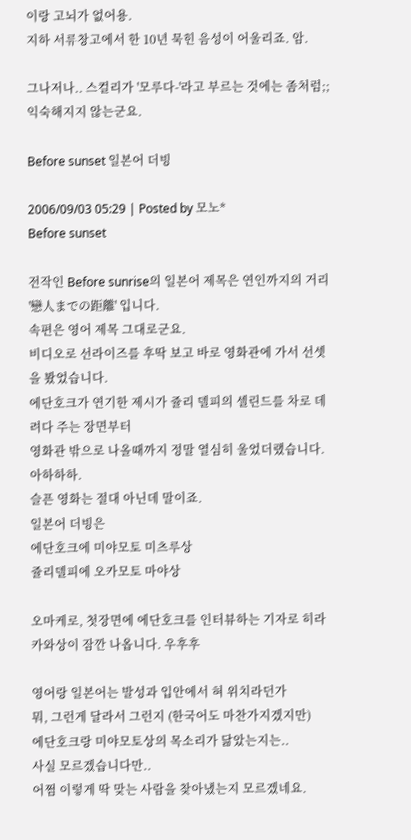이랑 고뇌가 없어용.
지하 서류창고에서 한 10년 묵힌 음성이 어울리죠. 암.

그나저나.. 스컬리가 '모루다-'라고 부르는 것에는 좀처럼;; 익숙해지지 않는군요.

Before sunset 일본어 더빙

2006/09/03 05:29 | Posted by 모노*
Before sunset

전작인 Before sunrise의 일본어 제목은 연인까지의 거리 '戀人までの距離' 입니다.
속편은 영어 제목 그대로군요.
비디오로 선라이즈를 후딱 보고 바로 영화관에 가서 선셋을 봤었습니다.
에단호크가 연기한 제시가 쥴리 델피의 셀린드를 차로 데려다 주는 장면부터
영화관 밖으로 나올때까지 정말 열심히 울었더랬습니다. 아하하하.
슬픈 영화는 절대 아닌데 말이죠.
일본어 더빙은
에단호크에 미야모토 미츠루상
쥴리델피에 오카모토 마야상

오마케로, 첫장면에 에단호크를 인터뷰하는 기자로 히라카와상이 잠깐 나옵니다. 우후후

영어랑 일본어는 발성과 입안에서 혀 위치라던가
뭐, 그런게 달라서 그런지 (한국어도 마찬가지겠지만)
에단호크랑 미야모토상의 목소리가 닮았는지는..
사실 모르겠습니다만..
어쩜 이렇게 딱 맞는 사람을 찾아냈는지 모르겠네요.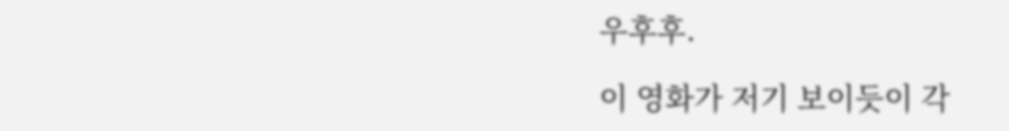우후후.

이 영화가 저기 보이듯이 각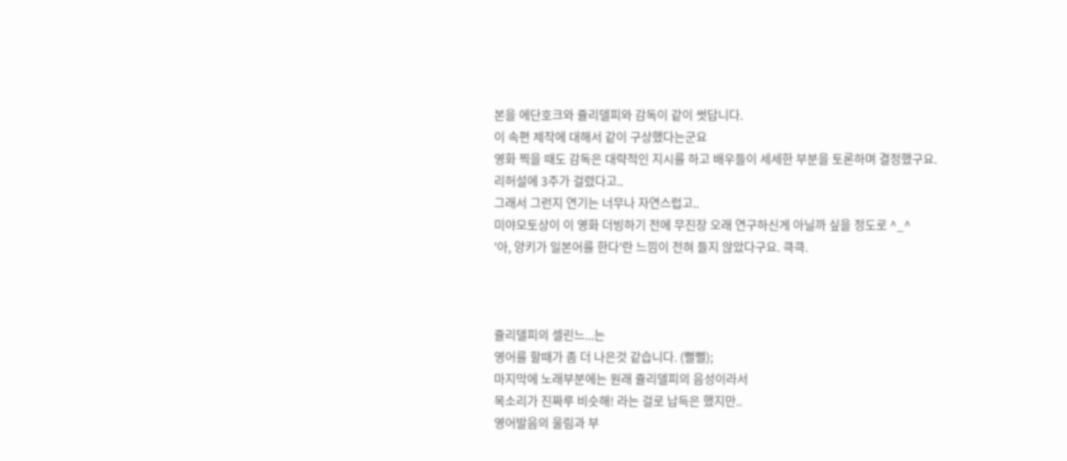본을 에단호크와 쥴리델피와 감독이 같이 썻답니다.
이 속편 제작에 대해서 같이 구상했다는군요
영화 찍을 때도 감독은 대략적인 지시를 하고 배우들이 세세한 부분을 토론하며 결정했구요.
리허설에 3주가 걸렸다고..
그래서 그런지 연기는 너무나 자연스럽고..
미야모토상이 이 영화 더빙하기 전에 무진장 오래 연구하신게 아닐까 싶을 정도로 ^_^
'아, 양키가 일본어를 한다'란 느낌이 전혀 들지 않았다구요. 큭큭.



쥴리델피의 셀린느...는
영어를 할때가 좀 더 나은것 같습니다. (뻘뻘);
마지막에 노래부분에는 원래 쥴리델피의 음성이라서
목소리가 진짜루 비슷해! 라는 걸로 납득은 했지만..
영어발음의 울림과 부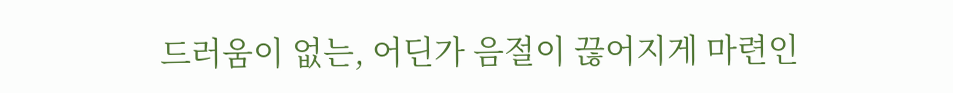드러움이 없는, 어딘가 음절이 끊어지게 마련인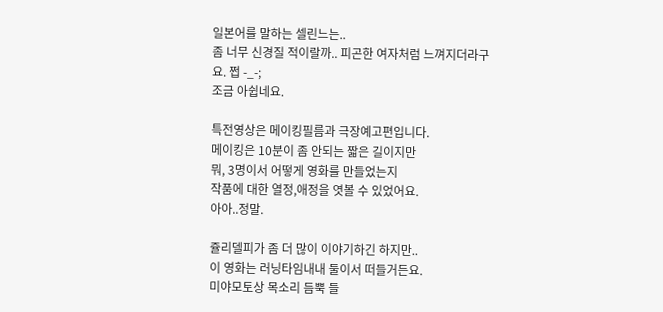일본어를 말하는 셀린느는..
좀 너무 신경질 적이랄까.. 피곤한 여자처럼 느껴지더라구요. 쩝 -_-;
조금 아쉽네요.

특전영상은 메이킹필름과 극장예고편입니다.
메이킹은 10분이 좀 안되는 짧은 길이지만
뭐, 3명이서 어떻게 영화를 만들었는지
작품에 대한 열정,애정을 엿볼 수 있었어요.
아아..정말.

쥴리델피가 좀 더 많이 이야기하긴 하지만..
이 영화는 러닝타임내내 둘이서 떠들거든요.
미야모토상 목소리 듬뿍 들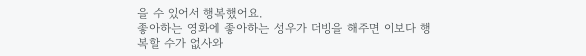을 수 있어서 행복했어요.
좋아하는 영화에 좋아하는 성우가 더빙을 해주면 이보다 행복할 수가 없사와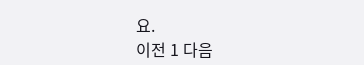요.
이전 1 다음